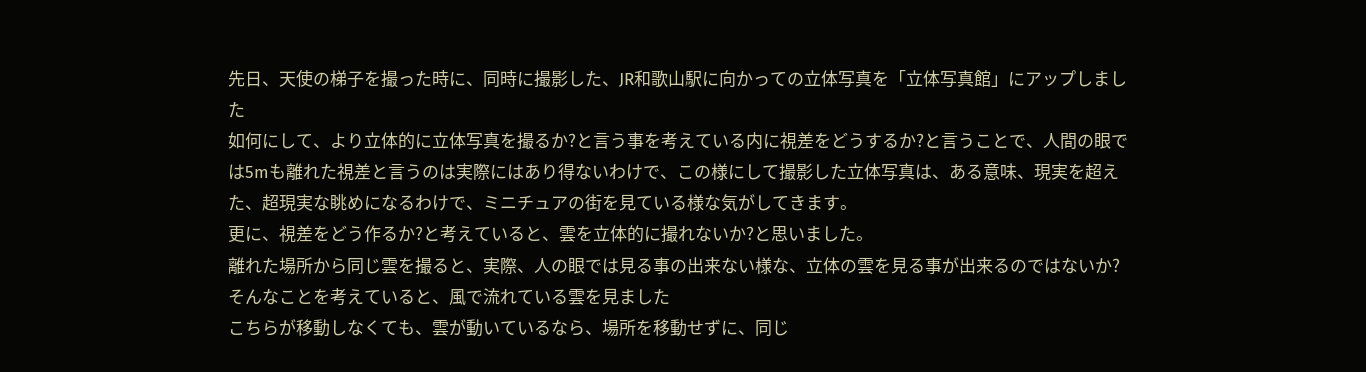先日、天使の梯子を撮った時に、同時に撮影した、JR和歌山駅に向かっての立体写真を「立体写真館」にアップしました
如何にして、より立体的に立体写真を撮るか?と言う事を考えている内に視差をどうするか?と言うことで、人間の眼では5mも離れた視差と言うのは実際にはあり得ないわけで、この様にして撮影した立体写真は、ある意味、現実を超えた、超現実な眺めになるわけで、ミニチュアの街を見ている様な気がしてきます。
更に、視差をどう作るか?と考えていると、雲を立体的に撮れないか?と思いました。
離れた場所から同じ雲を撮ると、実際、人の眼では見る事の出来ない様な、立体の雲を見る事が出来るのではないか?
そんなことを考えていると、風で流れている雲を見ました
こちらが移動しなくても、雲が動いているなら、場所を移動せずに、同じ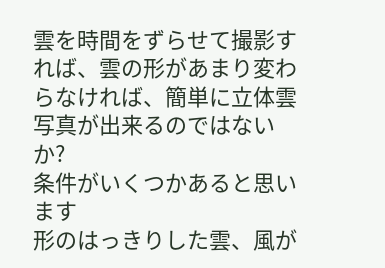雲を時間をずらせて撮影すれば、雲の形があまり変わらなければ、簡単に立体雲写真が出来るのではないか?
条件がいくつかあると思います
形のはっきりした雲、風が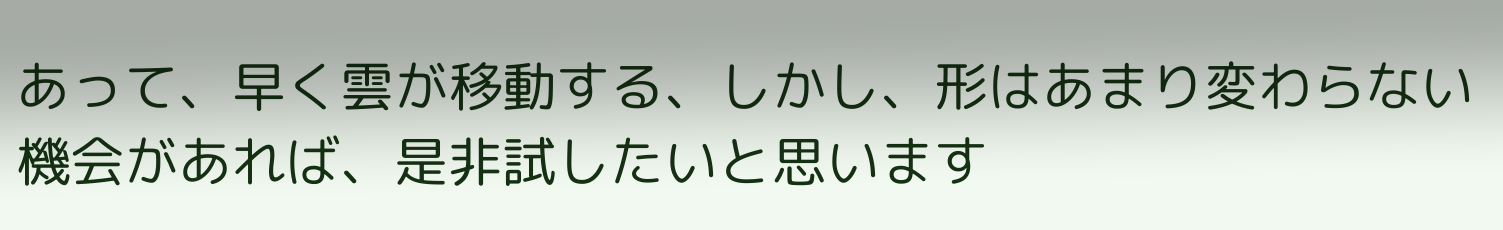あって、早く雲が移動する、しかし、形はあまり変わらない
機会があれば、是非試したいと思います